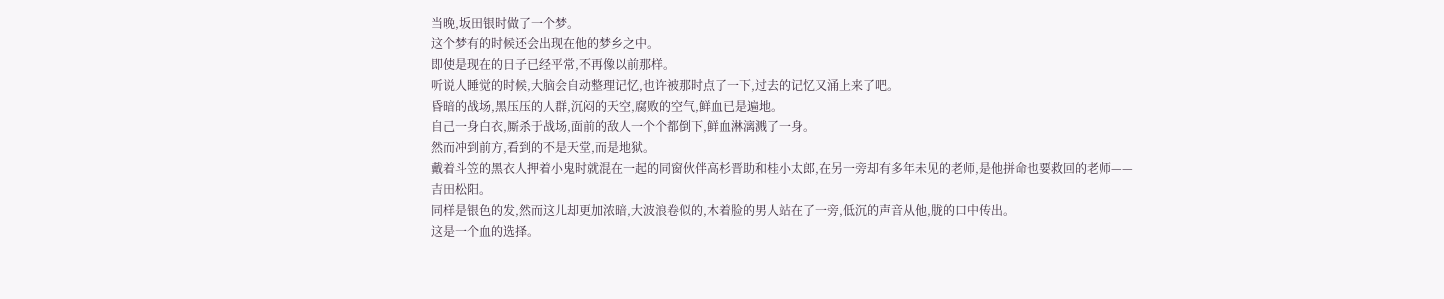当晚,坂田银时做了一个梦。
这个梦有的时候还会出现在他的梦乡之中。
即使是现在的日子已经平常,不再像以前那样。
听说人睡觉的时候,大脑会自动整理记忆,也许被那时点了一下,过去的记忆又涌上来了吧。
昏暗的战场,黑压压的人群,沉闷的天空,腐败的空气,鲜血已是遍地。
自己一身白衣,厮杀于战场,面前的敌人一个个都倒下,鲜血淋漓溅了一身。
然而冲到前方,看到的不是天堂,而是地狱。
戴着斗笠的黑衣人押着小鬼时就混在一起的同窗伙伴高杉晋助和桂小太郎,在另一旁却有多年未见的老师,是他拼命也要救回的老师——吉田松阳。
同样是银色的发,然而这儿却更加浓暗,大波浪卷似的,木着脸的男人站在了一旁,低沉的声音从他,胧的口中传出。
这是一个血的选择。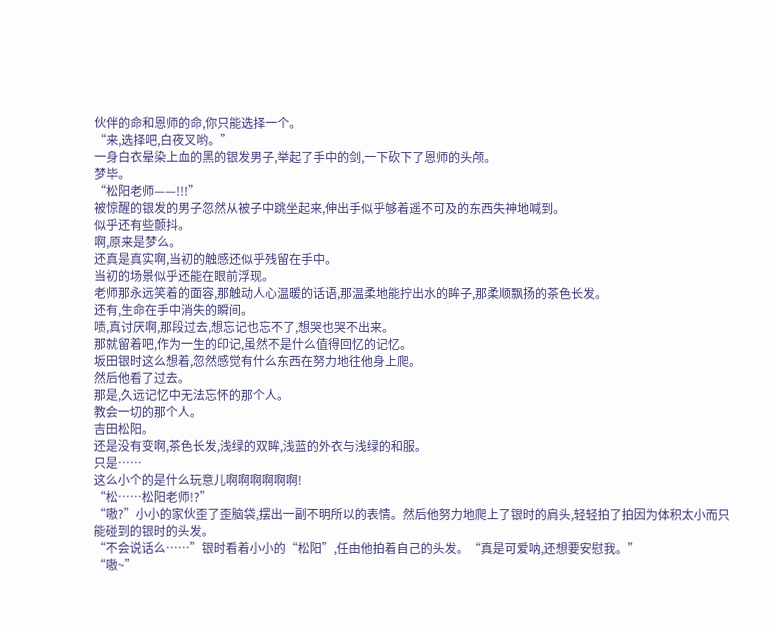伙伴的命和恩师的命,你只能选择一个。
“来,选择吧,白夜叉哟。”
一身白衣晕染上血的黑的银发男子,举起了手中的剑,一下砍下了恩师的头颅。
梦毕。
“松阳老师——!!!”
被惊醒的银发的男子忽然从被子中跳坐起来,伸出手似乎够着遥不可及的东西失神地喊到。
似乎还有些颤抖。
啊,原来是梦么。
还真是真实啊,当初的触感还似乎残留在手中。
当初的场景似乎还能在眼前浮现。
老师那永远笑着的面容,那触动人心温暖的话语,那温柔地能拧出水的眸子,那柔顺飘扬的茶色长发。
还有,生命在手中消失的瞬间。
啧,真讨厌啊,那段过去,想忘记也忘不了,想哭也哭不出来。
那就留着吧,作为一生的印记,虽然不是什么值得回忆的记忆。
坂田银时这么想着,忽然感觉有什么东西在努力地往他身上爬。
然后他看了过去。
那是,久远记忆中无法忘怀的那个人。
教会一切的那个人。
吉田松阳。
还是没有变啊,茶色长发,浅绿的双眸,浅蓝的外衣与浅绿的和服。
只是……
这么小个的是什么玩意儿啊啊啊啊啊啊!
“松……松阳老师!?”
“嗷?”小小的家伙歪了歪脑袋,摆出一副不明所以的表情。然后他努力地爬上了银时的肩头,轻轻拍了拍因为体积太小而只能碰到的银时的头发。
“不会说话么……”银时看着小小的“松阳”,任由他拍着自己的头发。“真是可爱呐,还想要安慰我。”
“嗷~”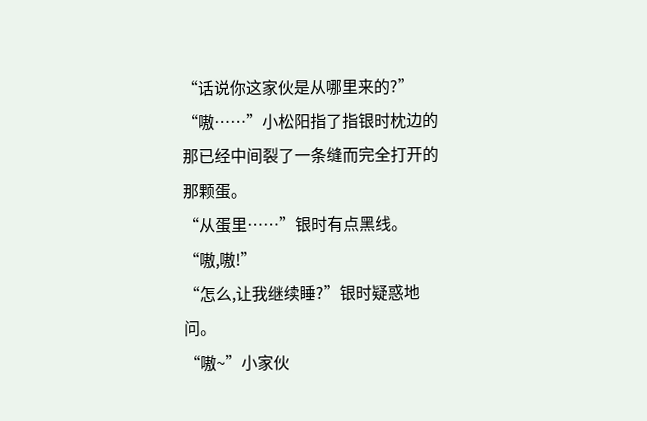“话说你这家伙是从哪里来的?”
“嗷……”小松阳指了指银时枕边的那已经中间裂了一条缝而完全打开的那颗蛋。
“从蛋里……”银时有点黑线。
“嗷,嗷!”
“怎么,让我继续睡?”银时疑惑地问。
“嗷~”小家伙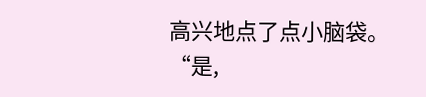高兴地点了点小脑袋。
“是,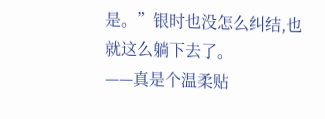是。”银时也没怎么纠结,也就这么躺下去了。
——真是个温柔贴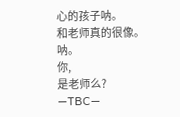心的孩子呐。
和老师真的很像。
呐。
你,
是老师么?
—TBC—